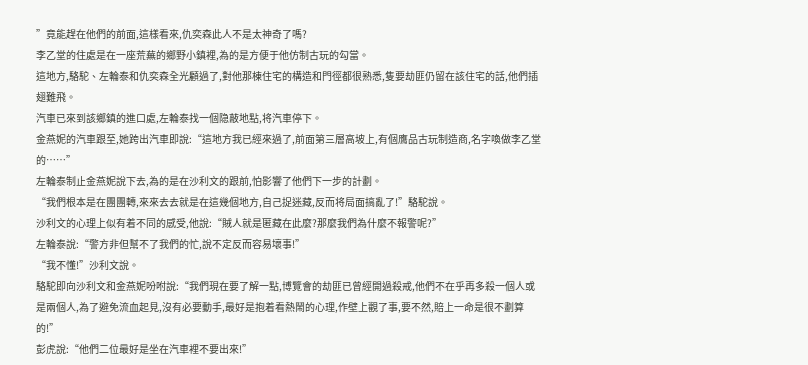”竟能趕在他們的前面,這樣看來,仇奕森此人不是太神奇了嗎?
李乙堂的住處是在一座荒蕪的鄉野小鎮裡,為的是方便于他仿制古玩的勾當。
這地方,駱駝、左輪泰和仇奕森全光顧過了,對他那棟住宅的構造和門徑都很熟悉,隻要劫匪仍留在該住宅的話,他們插翅難飛。
汽車已來到該鄉鎮的進口處,左輪泰找一個隐蔽地點,将汽車停下。
金燕妮的汽車跟至,她跨出汽車即說:“這地方我已經來過了,前面第三層高坡上,有個膺品古玩制造商,名字喚做李乙堂的……”
左輪泰制止金燕妮說下去,為的是在沙利文的跟前,怕影響了他們下一步的計劃。
“我們根本是在團團轉,來來去去就是在這幾個地方,自己捉迷藏,反而将局面搞亂了!”駱駝說。
沙利文的心理上似有着不同的感受,他說:“賊人就是匿藏在此麼?那麼我們為什麼不報警呢?”
左輪泰說:“警方非但幫不了我們的忙,說不定反而容易壞事!”
“我不懂!”沙利文說。
駱駝即向沙利文和金燕妮吩咐說:“我們現在要了解一點,博覽會的劫匪已曾經開過殺戒,他們不在乎再多殺一個人或是兩個人,為了避免流血起見,沒有必要動手,最好是抱着看熱鬧的心理,作壁上觀了事,要不然,賠上一命是很不劃算的!”
彭虎說:“他們二位最好是坐在汽車裡不要出來!”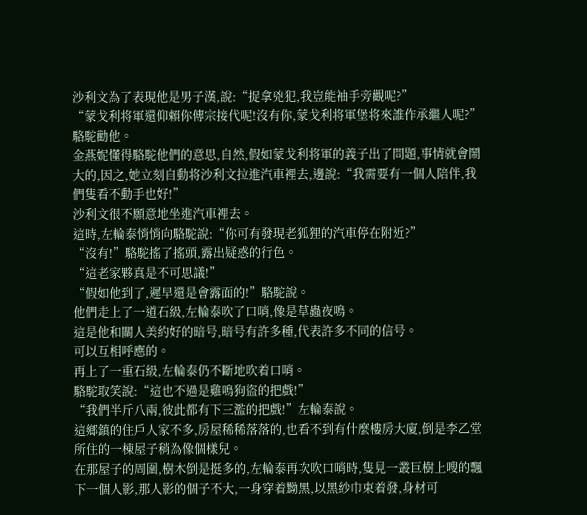沙利文為了表現他是男子漢,說:“捉拿兇犯,我豈能袖手旁觀呢?”
“蒙戈利将軍還仰賴你傳宗接代呢!沒有你,蒙戈利将軍堡将來誰作承繼人呢?”駱駝勸他。
金燕妮懂得駱駝他們的意思,自然,假如蒙戈利将軍的義子出了問題,事情就會鬧大的,因之,她立刻自動将沙利文拉進汽車裡去,邊說:“我需要有一個人陪伴,我們隻看不動手也好!”
沙利文很不願意地坐進汽車裡去。
這時,左輪泰悄悄向駱駝說:“你可有發現老狐狸的汽車停在附近?”
“沒有!”駱駝搖了搖頭,露出疑惑的行色。
“這老家夥真是不可思議!”
“假如他到了,遲早還是會露面的!”駱駝說。
他們走上了一道石級,左輪泰吹了口哨,像是草蟲夜鳴。
這是他和關人美約好的暗号,暗号有許多種,代表許多不同的信号。
可以互相呼應的。
再上了一重石級,左輪泰仍不斷地吹着口哨。
駱駝取笑說:“這也不過是雞鳴狗盜的把戲!”
“我們半斤八兩,彼此都有下三濫的把戲!”左輪泰說。
這鄉鎮的住戶人家不多,房屋稀稀落落的,也看不到有什麼樓房大廈,倒是李乙堂所住的一棟屋子稍為像個樣兒。
在那屋子的周圍,樹木倒是挺多的,左輪泰再次吹口哨時,隻見一叢巨樹上嗖的飄下一個人影,那人影的個子不大,一身穿着黝黑,以黑紗巾束着發,身材可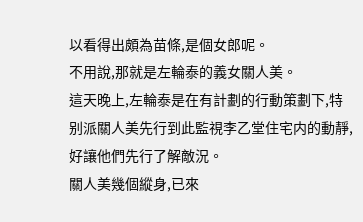以看得出頗為苗條,是個女郎呢。
不用說,那就是左輪泰的義女關人美。
這天晚上,左輪泰是在有計劃的行動策劃下,特别派關人美先行到此監視李乙堂住宅内的動靜,好讓他們先行了解敵況。
關人美幾個縱身,已來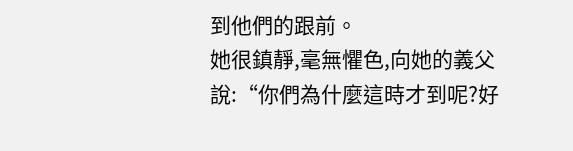到他們的跟前。
她很鎮靜,毫無懼色,向她的義父說:“你們為什麼這時才到呢?好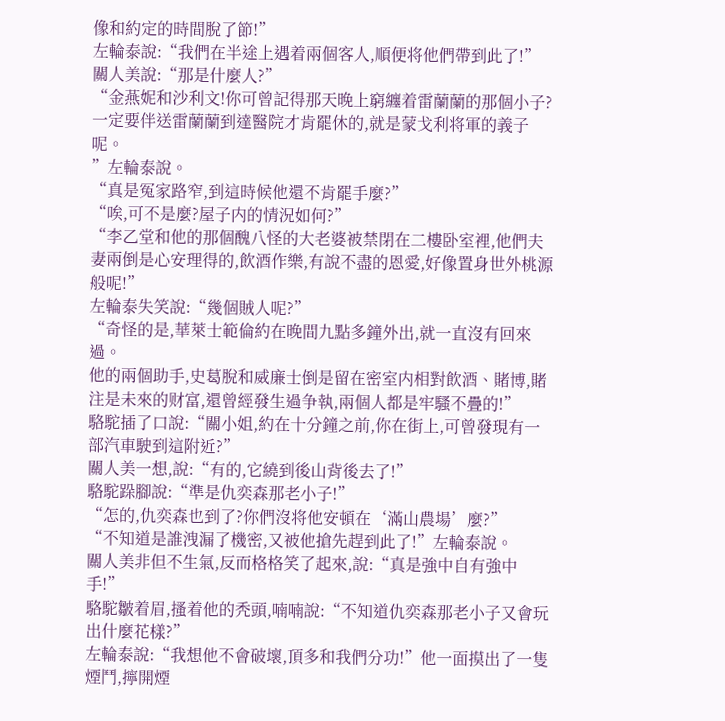像和約定的時間脫了節!”
左輪泰說:“我們在半途上遇着兩個客人,順便将他們帶到此了!”
關人美說:“那是什麼人?”
“金燕妮和沙利文!你可曾記得那天晚上窮纏着雷蘭蘭的那個小子?一定要伴送雷蘭蘭到達醫院才肯罷休的,就是蒙戈利将軍的義子呢。
”左輪泰說。
“真是冤家路窄,到這時候他還不肯罷手麼?”
“唉,可不是麼?屋子内的情況如何?”
“李乙堂和他的那個醜八怪的大老婆被禁閉在二樓卧室裡,他們夫妻兩倒是心安理得的,飲酒作樂,有說不盡的恩愛,好像置身世外桃源般呢!”
左輪泰失笑說:“幾個賊人呢?”
“奇怪的是,華萊士範倫約在晚間九點多鐘外出,就一直沒有回來過。
他的兩個助手,史葛脫和威廉士倒是留在密室内相對飲酒、賭博,賭注是未來的财富,還曾經發生過争執,兩個人都是牢騷不疊的!”
駱駝插了口說:“關小姐,約在十分鐘之前,你在街上,可曾發現有一部汽車駛到這附近?”
關人美一想,說:“有的,它繞到後山背後去了!”
駱駝跺腳說:“準是仇奕森那老小子!”
“怎的,仇奕森也到了?你們沒将他安頓在‘滿山農場’麼?”
“不知道是誰洩漏了機密,又被他搶先趕到此了!”左輪泰說。
關人美非但不生氣,反而格格笑了起來,說:“真是強中自有強中手!”
駱駝皺着眉,搔着他的秃頭,喃喃說:“不知道仇奕森那老小子又會玩出什麼花樣?”
左輪泰說:“我想他不會破壞,頂多和我們分功!”他一面摸出了一隻煙鬥,擰開煙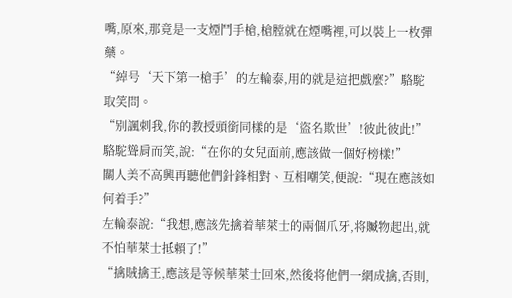嘴,原來,那竟是一支煙鬥手槍,槍膛就在煙嘴裡,可以裝上一枚彈藥。
“綽号‘天下第一槍手’的左輪泰,用的就是這把戲麼?”駱駝取笑問。
“别諷刺我,你的教授頭銜同樣的是‘盜名欺世’!彼此彼此!”
駱駝聳肩而笑,說:“在你的女兒面前,應該做一個好榜樣!”
關人美不高興再聽他們針鋒相對、互相嘲笑,便說:“現在應該如何着手?”
左輪泰說:“我想,應該先擒着華萊士的兩個爪牙,将贓物起出,就不怕華萊士抵賴了!”
“擒賊擒王,應該是等候華萊士回來,然後将他們一網成擒,否則,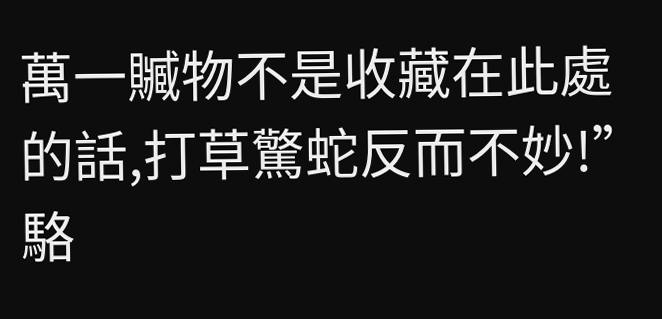萬一贓物不是收藏在此處的話,打草驚蛇反而不妙!”駱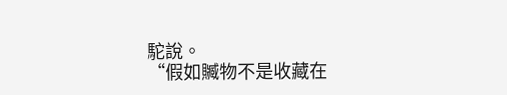駝說。
“假如贓物不是收藏在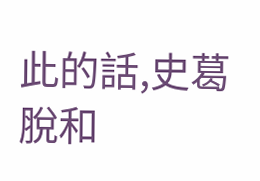此的話,史葛脫和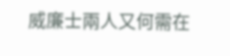威廉士兩人又何需在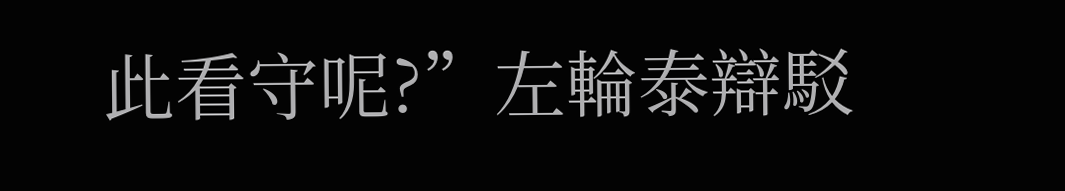此看守呢?”左輪泰辯駁